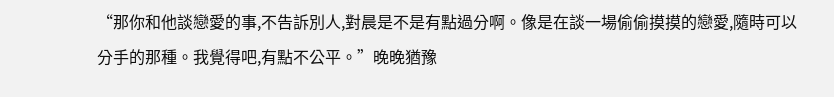“那你和他談戀愛的事,不告訴別人,對晨是不是有點過分啊。像是在談一場偷偷摸摸的戀愛,隨時可以分手的那種。我覺得吧,有點不公平。”晚晚猶豫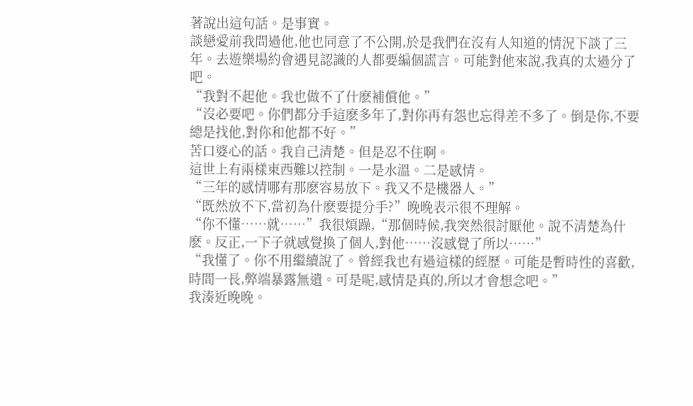著說出這句話。是事實。
談戀愛前我問過他,他也同意了不公開,於是我們在沒有人知道的情況下談了三年。去遊樂場約會遇見認識的人都要編個謊言。可能對他來說,我真的太過分了吧。
“我對不起他。我也做不了什麽補償他。”
“沒必要吧。你們都分手這麽多年了,對你再有怨也忘得差不多了。倒是你,不要總是找他,對你和他都不好。”
苦口婆心的話。我自己清楚。但是忍不住啊。
這世上有兩樣東西難以控制。一是水溫。二是感情。
“三年的感情哪有那麽容易放下。我又不是機器人。”
“既然放不下,當初為什麽要提分手?”晚晚表示很不理解。
“你不懂……就……”我很煩躁,“那個時候,我突然很討厭他。說不清楚為什麽。反正,一下子就感覺換了個人,對他……沒感覺了所以……”
“我懂了。你不用繼續說了。曾經我也有過這樣的經歷。可能是暫時性的喜歡,時間一長,弊端暴露無遺。可是呢,感情是真的,所以才會想念吧。”
我湊近晚晚。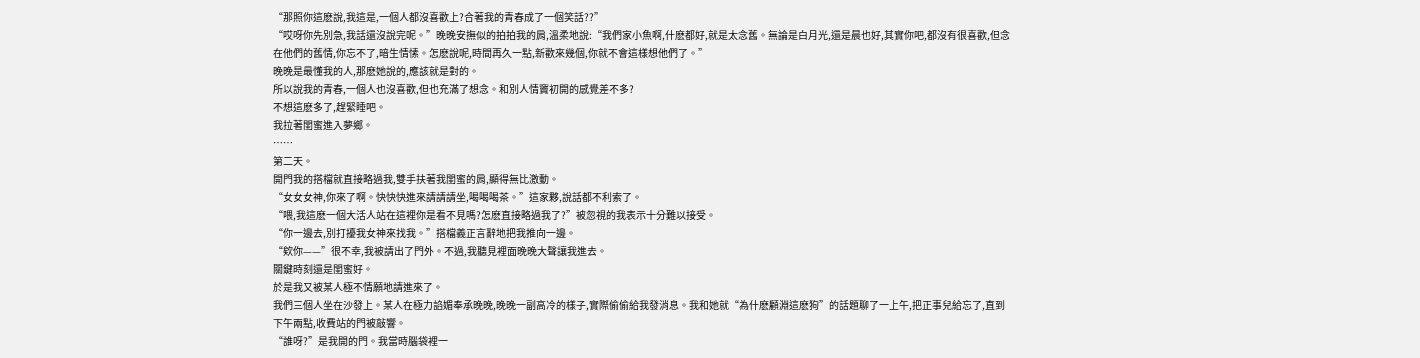“那照你這麽說,我這是,一個人都沒喜歡上?合著我的青春成了一個笑話??”
“哎呀你先別急,我話還沒說完呢。”晚晚安撫似的拍拍我的肩,溫柔地說:“我們家小魚啊,什麽都好,就是太念舊。無論是白月光,還是晨也好,其實你吧,都沒有很喜歡,但念在他們的舊情,你忘不了,暗生情愫。怎麽說呢,時間再久一點,新歡來幾個,你就不會這樣想他們了。”
晚晚是最懂我的人,那麽她說的,應該就是對的。
所以說我的青春,一個人也沒喜歡,但也充滿了想念。和別人情竇初開的感覺差不多?
不想這麽多了,趕緊睡吧。
我拉著閨蜜進入夢鄉。
……
第二天。
開門我的搭檔就直接略過我,雙手扶著我閨蜜的肩,顯得無比激動。
“女女女神,你來了啊。快快快進來請請請坐,喝喝喝茶。”這家夥,說話都不利索了。
“喂,我這麽一個大活人站在這裡你是看不見嗎?怎麽直接略過我了?”被忽視的我表示十分難以接受。
“你一邊去,別打擾我女神來找我。”搭檔義正言辭地把我推向一邊。
“欸你——”很不幸,我被請出了門外。不過,我聽見裡面晚晚大聲讓我進去。
關鍵時刻還是閨蜜好。
於是我又被某人極不情願地請進來了。
我們三個人坐在沙發上。某人在極力諂媚奉承晚晚,晚晚一副高冷的樣子,實際偷偷給我發消息。我和她就“為什麽顧淵這麽狗”的話題聊了一上午,把正事兒給忘了,直到下午兩點,收費站的門被敲響。
“誰呀?”是我開的門。我當時腦袋裡一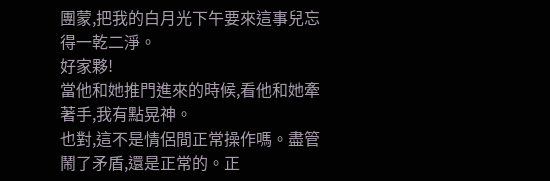團蒙,把我的白月光下午要來這事兒忘得一乾二淨。
好家夥!
當他和她推門進來的時候,看他和她牽著手,我有點晃神。
也對,這不是情侶間正常操作嗎。盡管鬧了矛盾,還是正常的。正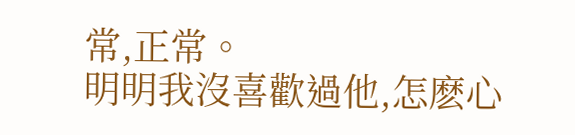常,正常。
明明我沒喜歡過他,怎麽心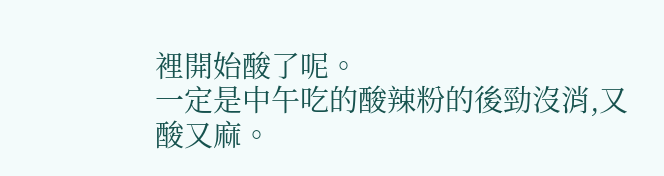裡開始酸了呢。
一定是中午吃的酸辣粉的後勁沒消,又酸又麻。